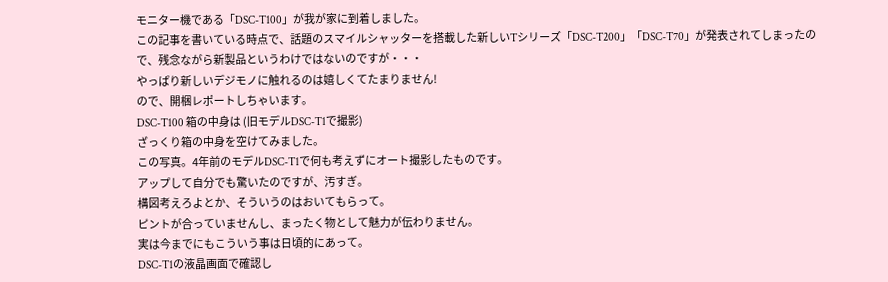モニター機である「DSC-T100」が我が家に到着しました。
この記事を書いている時点で、話題のスマイルシャッターを搭載した新しいTシリーズ「DSC-T200」「DSC-T70」が発表されてしまったので、残念ながら新製品というわけではないのですが・・・
やっぱり新しいデジモノに触れるのは嬉しくてたまりません!
ので、開梱レポートしちゃいます。
DSC-T100 箱の中身は (旧モデルDSC-T1で撮影)
ざっくり箱の中身を空けてみました。
この写真。4年前のモデルDSC-T1で何も考えずにオート撮影したものです。
アップして自分でも驚いたのですが、汚すぎ。
構図考えろよとか、そういうのはおいてもらって。
ピントが合っていませんし、まったく物として魅力が伝わりません。
実は今までにもこういう事は日頃的にあって。
DSC-T1の液晶画面で確認し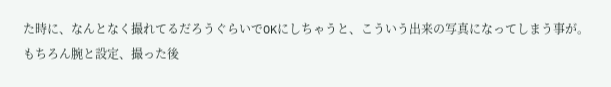た時に、なんとなく撮れてるだろうぐらいでOKにしちゃうと、こういう出来の写真になってしまう事が。
もちろん腕と設定、撮った後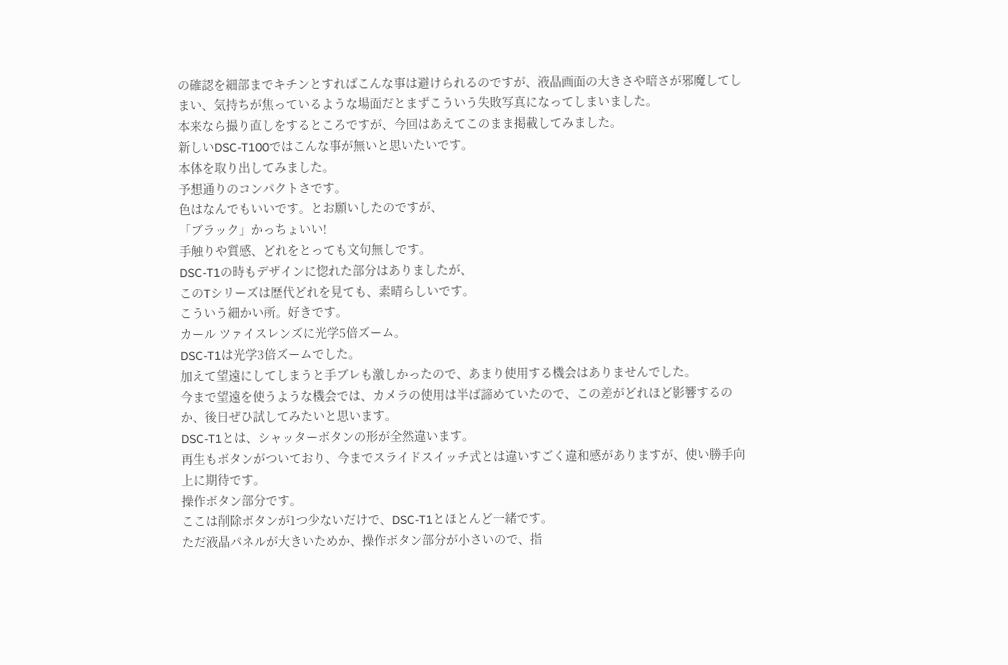の確認を細部までキチンとすればこんな事は避けられるのですが、液晶画面の大きさや暗さが邪魔してしまい、気持ちが焦っているような場面だとまずこういう失敗写真になってしまいました。
本来なら撮り直しをするところですが、今回はあえてこのまま掲載してみました。
新しいDSC-T100ではこんな事が無いと思いたいです。
本体を取り出してみました。
予想通りのコンパクトさです。
色はなんでもいいです。とお願いしたのですが、
「ブラック」かっちょいい!
手触りや質感、どれをとっても文句無しです。
DSC-T1の時もデザインに惚れた部分はありましたが、
このTシリーズは歴代どれを見ても、素晴らしいです。
こういう細かい所。好きです。
カール ツァイスレンズに光学5倍ズーム。
DSC-T1は光学3倍ズームでした。
加えて望遠にしてしまうと手ブレも激しかったので、あまり使用する機会はありませんでした。
今まで望遠を使うような機会では、カメラの使用は半ば諦めていたので、この差がどれほど影響するのか、後日ぜひ試してみたいと思います。
DSC-T1とは、シャッターボタンの形が全然違います。
再生もボタンがついており、今までスライドスイッチ式とは違いすごく違和感がありますが、使い勝手向上に期待です。
操作ボタン部分です。
ここは削除ボタンが1つ少ないだけで、DSC-T1とほとんど一緒です。
ただ液晶パネルが大きいためか、操作ボタン部分が小さいので、指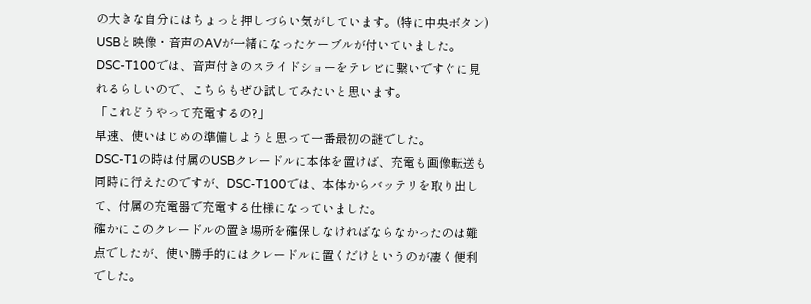の大きな自分にはちょっと押しづらい気がしています。(特に中央ボタン)
USBと映像・音声のAVが一緒になったケーブルが付いていました。
DSC-T100では、音声付きのスライドショーをテレビに繋いですぐに見れるらしいので、こちらもぜひ試してみたいと思います。
「これどうやって充電するの?」
早速、使いはじめの準備しようと思って一番最初の謎でした。
DSC-T1の時は付属のUSBクレードルに本体を置けば、充電も画像転送も同時に行えたのですが、DSC-T100では、本体からバッテリを取り出して、付属の充電器で充電する仕様になっていました。
確かにこのクレードルの置き場所を確保しなければならなかったのは難点でしたが、使い勝手的にはクレードルに置くだけというのが凄く便利でした。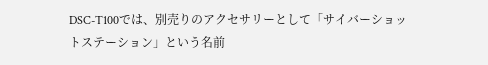DSC-T100では、別売りのアクセサリーとして「サイバーショットステーション」という名前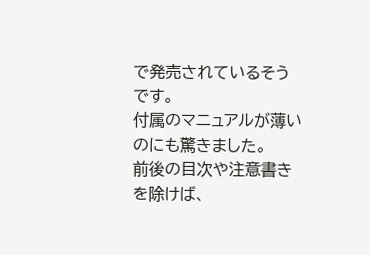で発売されているそうです。
付属のマニュアルが薄いのにも驚きました。
前後の目次や注意書きを除けば、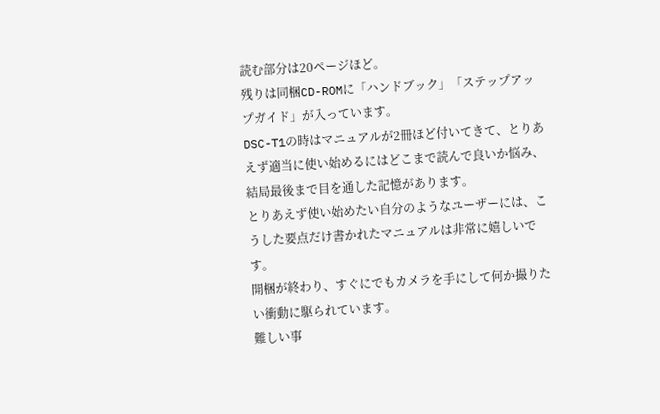読む部分は20ページほど。
残りは同梱CD-ROMに「ハンドブック」「ステップアップガイド」が入っています。
DSC-T1の時はマニュアルが2冊ほど付いてきて、とりあえず適当に使い始めるにはどこまで読んで良いか悩み、結局最後まで目を通した記憶があります。
とりあえず使い始めたい自分のようなユーザーには、こうした要点だけ書かれたマニュアルは非常に嬉しいです。
開梱が終わり、すぐにでもカメラを手にして何か撮りたい衝動に駆られています。
難しい事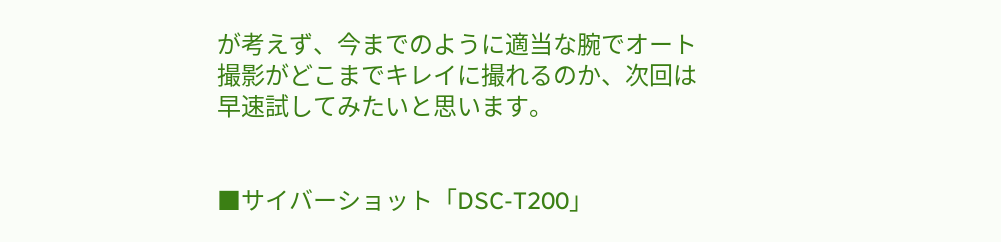が考えず、今までのように適当な腕でオート撮影がどこまでキレイに撮れるのか、次回は早速試してみたいと思います。


■サイバーショット「DSC-T200」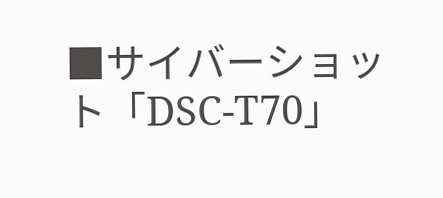■サイバーショット「DSC-T70」